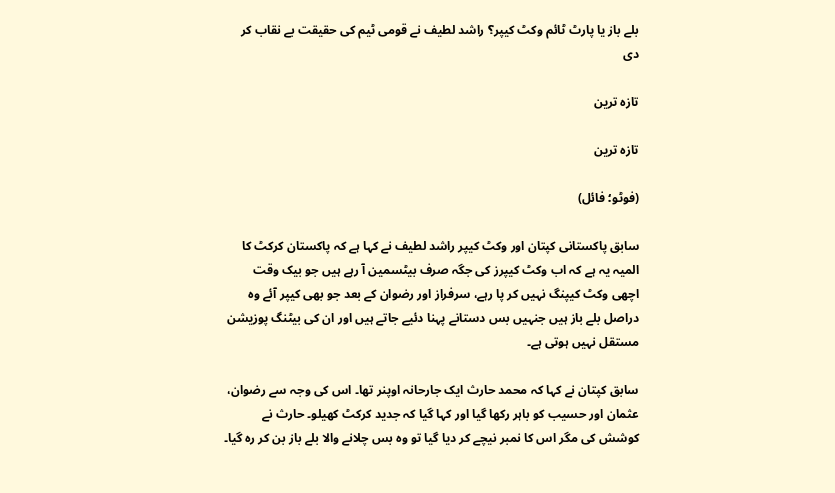بلے باز یا پارٹ ٹائم وکٹ کیپر؟ راشد لطیف نے قومی ٹیم کی حقیقت بے نقاب کر دی

تازہ ترین

تازہ ترین

(فوٹو؛ فائل)

سابق پاکستانی کپتان اور وکٹ کیپر راشد لطیف نے کہا ہے کہ پاکستان کرکٹ کا المیہ یہ ہے کہ اب وکٹ کیپرز کی جگہ صرف بیٹسمین آ رہے ہیں جو بیک وقت اچھی وکٹ کیپنگ نہیں کر پا رہے، سرفراز اور رضوان کے بعد جو بھی کیپر آئے وہ دراصل بلے باز ہیں جنہیں بس دستانے پہنا دئیے جاتے ہیں اور ان کی بیٹنگ پوزیشن مستقل نہیں ہوتی ہے۔

سابق کپتان نے کہا کہ محمد حارث ایک جارحانہ اوپنر تھا۔ اس کی وجہ سے رضوان، عثمان اور حسیب کو باہر رکھا گیا اور کہا گیا کہ جدید کرکٹ کھیلو۔ حارث نے کوشش کی مگر اس کا نمبر نیچے کر دیا گیا تو وہ بس چلانے والا بلے باز بن کر رہ گیا۔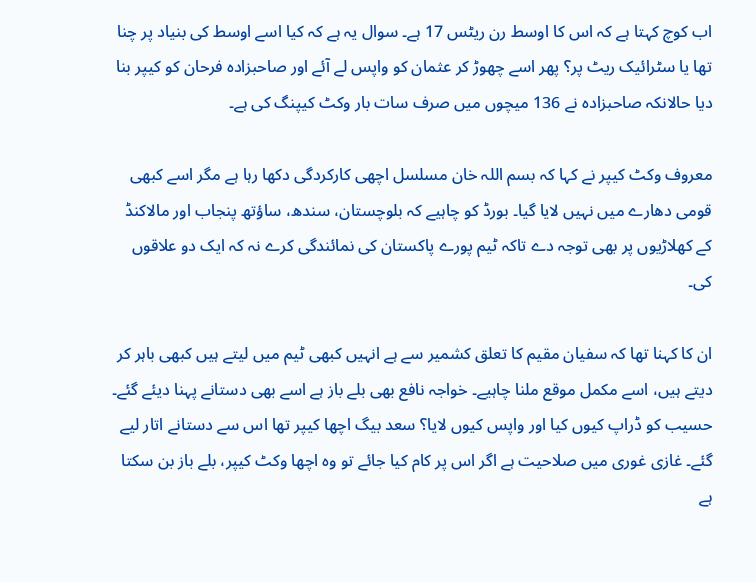اب کوچ کہتا ہے کہ اس کا اوسط رن ریٹس 17 ہے۔ سوال یہ ہے کہ کیا اسے اوسط کی بنیاد پر چنا تھا یا سٹرائیک ریٹ پر؟ پھر اسے چھوڑ کر عثمان کو واپس لے آئے اور صاحبزادہ فرحان کو کیپر بنا دیا حالانکہ صاحبزادہ نے 136 میچوں میں صرف سات بار وکٹ کیپنگ کی ہے۔

معروف وکٹ کیپر نے کہا کہ بسم اللہ خان مسلسل اچھی کارکردگی دکھا رہا ہے مگر اسے کبھی قومی دھارے میں نہیں لایا گیا۔ بورڈ کو چاہیے کہ بلوچستان، سندھ، ساؤتھ پنجاب اور مالاکنڈ کے کھلاڑیوں پر بھی توجہ دے تاکہ ٹیم پورے پاکستان کی نمائندگی کرے نہ کہ ایک دو علاقوں کی۔

ان کا کہنا تھا کہ سفیان مقیم کا تعلق کشمیر سے ہے انہیں کبھی ٹیم میں لیتے ہیں کبھی باہر کر دیتے ہیں، اسے مکمل موقع ملنا چاہیے۔ خواجہ نافع بھی بلے باز ہے اسے بھی دستانے پہنا دیئے گئے۔ حسیب کو ڈراپ کیوں کیا اور واپس کیوں لایا؟ سعد بیگ اچھا کیپر تھا اس سے دستانے اتار لیے گئے۔ غازی غوری میں صلاحیت ہے اگر اس پر کام کیا جائے تو وہ اچھا وکٹ کیپر، بلے باز بن سکتا ہے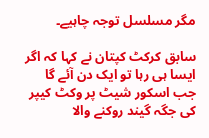مگر مسلسل توجہ چاہیے۔

سابق کرکٹ کپتان نے کہا کہ اگر ایسا ہی رہا تو ایک دن آئے گا جب اسکور شیٹ پر وکٹ کیپر کی جگہ گیند روکنے والا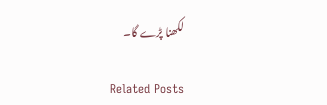لکھنا پڑے گا۔

Related Posts